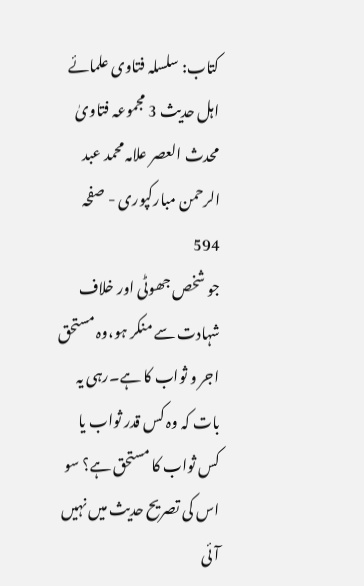کتاب: سلسلہ فتاوی علمائے اہل حدیث 3 مجموعہ فتاویٰ محدث العصر علامہ محمد عبد الرحمن مبارکپوری - صفحہ 594
جو شخص جھوٹی اور خلاف شہادت سے منکر ہو،وہ مستحق اجر و ثواب کا ہے۔رہی یہ بات کہ وہ کس قدر ثواب یا کس ثواب کا مستحق ہے؟ سو اس کی تصریح حدیث میں نہیں آئی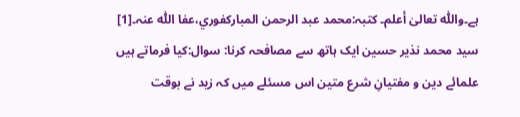ہے۔واللّٰه تعالیٰ أعلم۔ کتبہ:محمد عبد الرحمن المبارکفوري،عفا اللّٰه عنہ۔[1] سید محمد نذیر حسین ایک ہاتھ سے مصافحہ کرنا: سوال:کیا فرماتے ہیں علمائے دین و مفتیانِ شرع متین اس مسئلے میں کہ زید نے بوقت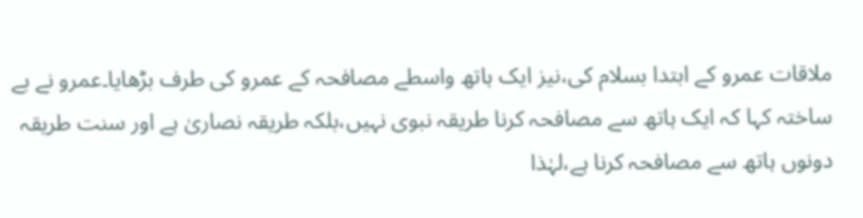ملاقات عمرو کے ابتدا بسلام کی،نیز ایک ہاتھ واسطے مصافحہ کے عمرو کی طرف بڑھایا۔عمرو نے بے ساختہ کہا کہ ایک ہاتھ سے مصافحہ کرنا طریقہ نبوی نہیں،بلکہ طریقہ نصاریٰ ہے اور سنت طریقہ دونوں ہاتھ سے مصافحہ کرنا ہے،لہٰذا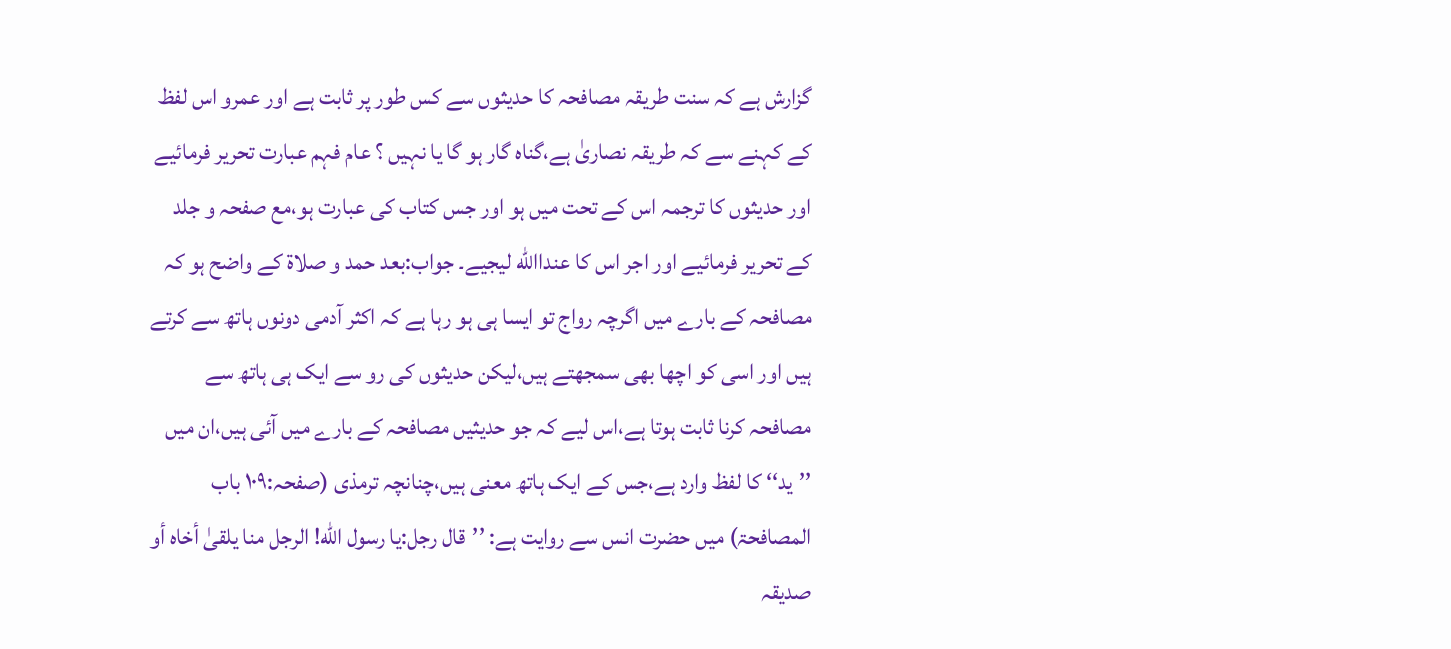گزارش ہے کہ سنت طریقہ مصافحہ کا حدیثوں سے کس طور پر ثابت ہے اور عمرو اس لفظ کے کہنے سے کہ طریقہ نصاریٰ ہے،گناہ گار ہو گا یا نہیں ؟ عام فہم عبارت تحریر فرمائیے اور حدیثوں کا ترجمہ اس کے تحت میں ہو اور جس کتاب کی عبارت ہو،مع صفحہ و جلد کے تحریر فرمائیے اور اجر اس کا عنداالله لیجیے۔ جواب:بعد حمد و صلاۃ کے واضح ہو کہ مصافحہ کے بارے میں اگرچہ رواج تو ایسا ہی ہو رہا ہے کہ اکثر آدمی دونوں ہاتھ سے کرتے ہیں اور اسی کو اچھا بھی سمجھتے ہیں،لیکن حدیثوں کی رو سے ایک ہی ہاتھ سے مصافحہ کرنا ثابت ہوتا ہے،اس لیے کہ جو حدیثیں مصافحہ کے بارے میں آئی ہیں،ان میں ’’ید‘‘ کا لفظ وارد ہے،جس کے ایک ہاتھ معنی ہیں،چنانچہ ترمذی (صفحہ:۱۰۹ باب المصافحۃ) میں حضرت انس سے روایت ہے: ’’قال رجل:یا رسول اللّٰه! الرجل منا یلقیٰ أخاہ أو صدیقہ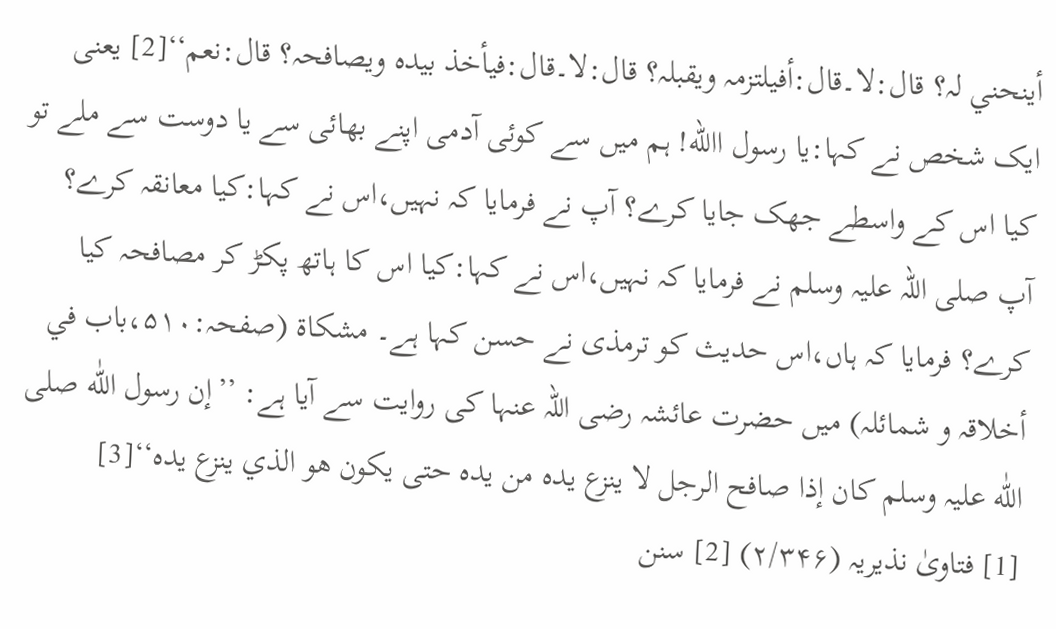أینحني لہ؟ قال:لا۔قال:أفیلتزمہ ویقبلہ؟ قال:لا۔قال:فیأخذ بیدہ ویصافحہ؟ قال:نعم‘‘[2] یعنی ایک شخص نے کہا:یا رسول االله! ہم میں سے کوئی آدمی اپنے بھائی سے یا دوست سے ملے تو کیا اس کے واسطے جھک جایا کرے؟ آپ نے فرمایا کہ نہیں،اس نے کہا:کیا معانقہ کرے؟ آپ صلی اللہ علیہ وسلم نے فرمایا کہ نہیں،اس نے کہا:کیا اس کا ہاتھ پکڑ کر مصافحہ کیا کرے؟ فرمایا کہ ہاں،اس حدیث کو ترمذی نے حسن کہا ہے۔ مشکاۃ (صفحہ:۵۱۰،باب في أخلاقہ و شمائلہ) میں حضرت عائشہ رضی اللہ عنہا کی روایت سے آیا ہے: ’’إن رسول اللّٰه صلی اللّٰه علیہ وسلم کان إذا صافح الرجل لا ینزع یدہ من یدہ حتی یکون ھو الذي ینزع یدہ‘‘[3]
[1] فتاویٰ نذیریہ (۲/۳۴۶) [2] سنن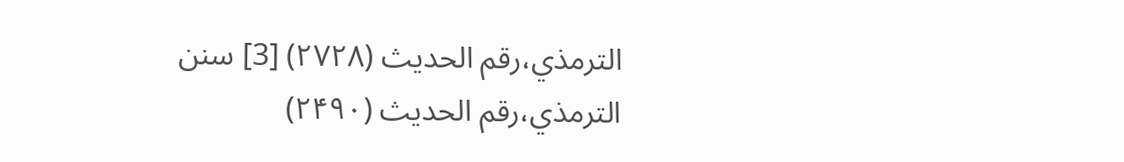الترمذي،رقم الحدیث (۲۷۲۸) [3] سنن الترمذي،رقم الحدیث (۲۴۹۰)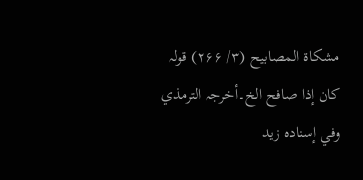مشکاۃ المصابیح (۳/ ۲۶۶) قولہ کان إذا صافح الخ۔أخرجہ الترمذي وفي إسنادہ زید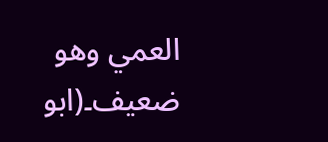العمي وھو ضعیف۔(ابو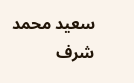سعید محمد شرف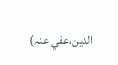الدین،عفي عنہ)